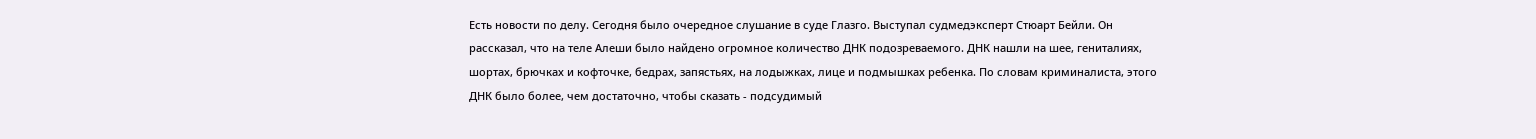Есть новости по делу. Сегодня было очередное слушание в суде Глазго. Выступал судмедэксперт Стюарт Бейли. Он рассказал, что на теле Алеши было найдено огромное количество ДНК подозреваемого. ДНК нашли на шее, гениталиях, шортах, брючках и кофточке, бедрах, запястьях, на лодыжках, лице и подмышках ребенка. По словам криминалиста, этого ДНК было более, чем достаточно, чтобы сказать - подсудимый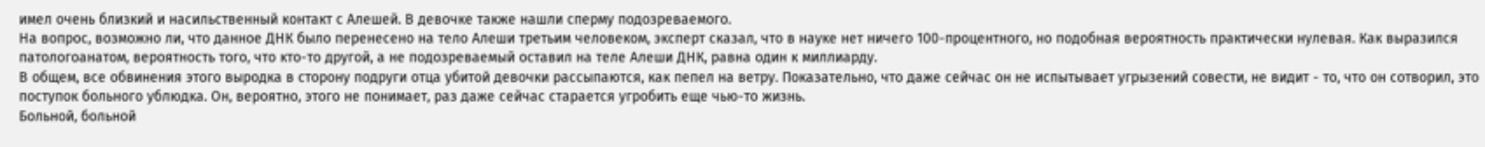имел очень близкий и насильственный контакт с Алешей. В девочке также нашли сперму подозреваемого.
На вопрос, возможно ли, что данное ДНК было перенесено на тело Алеши третьим человеком, эксперт сказал, что в науке нет ничего 100-процентного, но подобная вероятность практически нулевая. Как выразился патологоанатом, вероятность того, что кто-то другой, а не подозреваемый оставил на теле Алеши ДНК, равна один к миллиарду.
В общем, все обвинения этого выродка в сторону подруги отца убитой девочки рассыпаются, как пепел на ветру. Показательно, что даже сейчас он не испытывает угрызений совести, не видит - то, что он сотворил, это поступок больного ублюдка. Он, вероятно, этого не понимает, раз даже сейчас старается угробить еще чью-то жизнь.
Больной, больной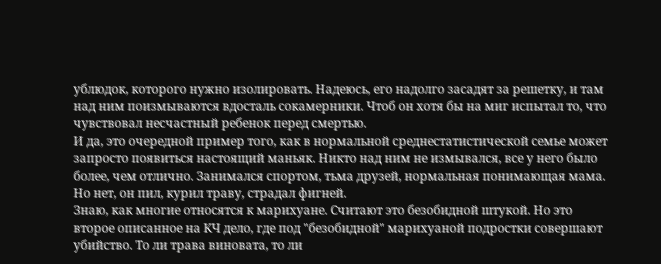ублюдок, которого нужно изолировать. Надеюсь, его надолго засадят за решетку, и там над ним поизмываются вдосталь сокамерники. Чтоб он хотя бы на миг испытал то, что чувствовал несчастный ребенок перед смертью.
И да, это очередной пример того, как в нормальной среднестатистической семье может запросто появиться настоящий маньяк. Никто над ним не измывался, все у него было более, чем отлично. Занимался спортом, тьма друзей, нормальная понимающая мама. Но нет, он пил, курил траву, страдал фигней.
Знаю, как многие относятся к марихуане. Считают это безобидной штукой. Но это второе описанное на КЧ дело, где под "безобидной" марихуаной подростки совершают убийство. То ли трава виновата, то ли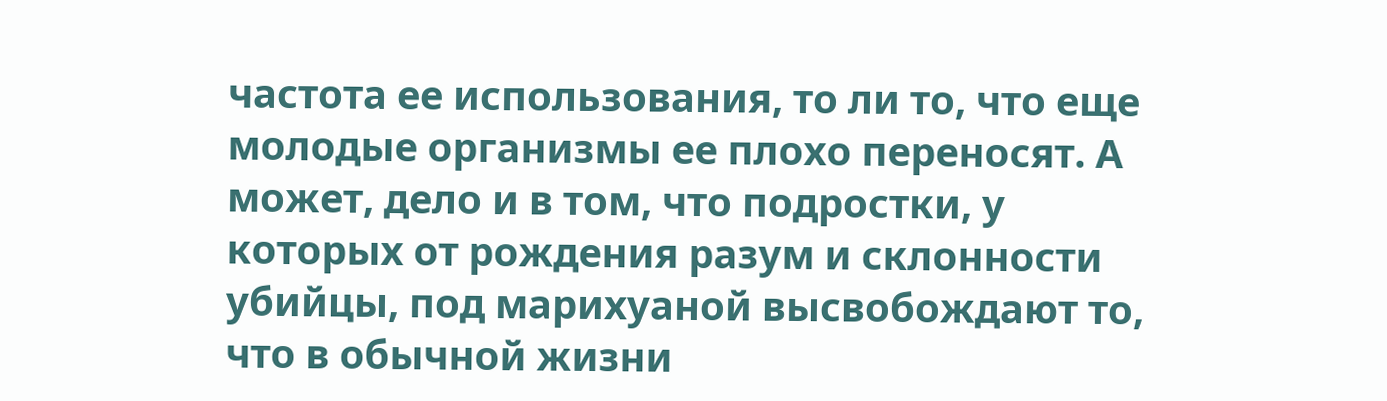частота ее использования, то ли то, что еще молодые организмы ее плохо переносят. А может, дело и в том, что подростки, у которых от рождения разум и склонности убийцы, под марихуаной высвобождают то, что в обычной жизни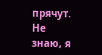прячут. Не знаю, я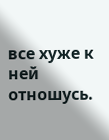все хуже к ней отношусь.